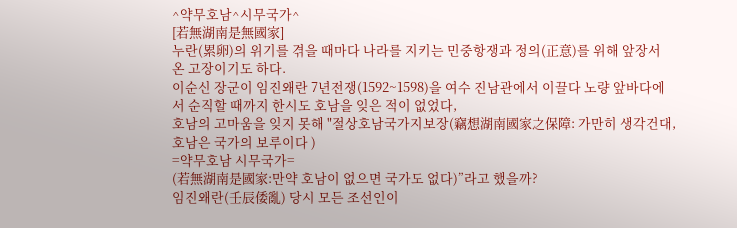^약무호남^시무국가^
[若無湖南是無國家]
누란(累卵)의 위기를 겪을 때마다 나라를 지키는 민중항쟁과 정의(正意)를 위해 앞장서 온 고장이기도 하다.
이순신 장군이 임진왜란 7년전쟁(1592~1598)을 여수 진남관에서 이끌다 노량 앞바다에서 순직할 때까지 한시도 호남을 잊은 적이 없었다,
호남의 고마움을 잊지 못해 "절상호남국가지보장(竊想湖南國家之保障: 가만히 생각건대,
호남은 국가의 보루이다 )
=약무호남 시무국가=
(若無湖南是國家:만약 호남이 없으면 국가도 없다)”라고 했을까?
임진왜란(壬辰倭亂) 당시 모든 조선인이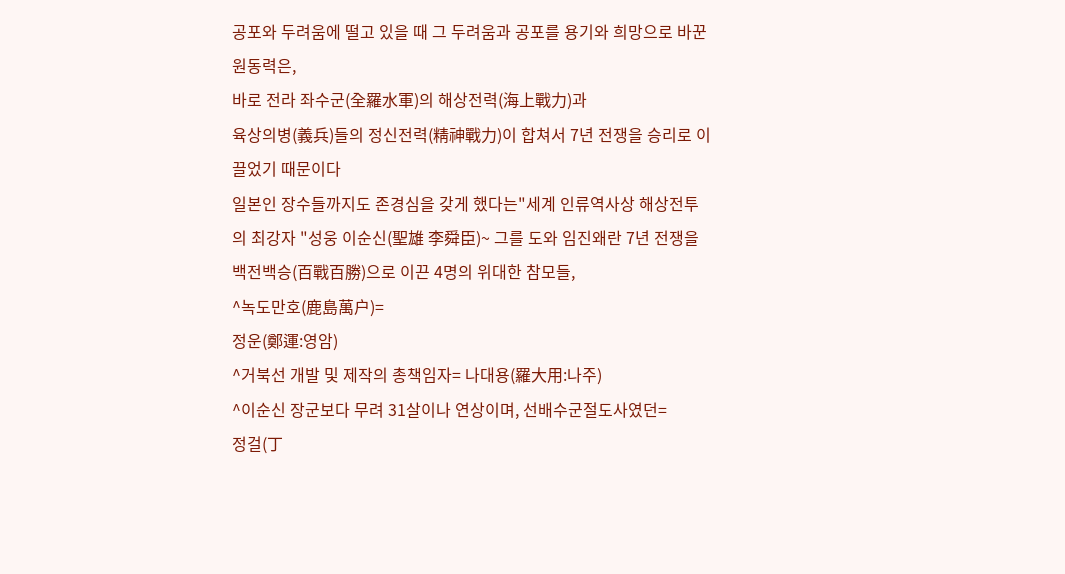공포와 두려움에 떨고 있을 때 그 두려움과 공포를 용기와 희망으로 바꾼 원동력은,
바로 전라 좌수군(全羅水軍)의 해상전력(海上戰力)과
육상의병(義兵)들의 정신전력(精神戰力)이 합쳐서 7년 전쟁을 승리로 이끌었기 때문이다
일본인 장수들까지도 존경심을 갖게 했다는"세계 인류역사상 해상전투의 최강자 "성웅 이순신(聖雄 李舜臣)~ 그를 도와 임진왜란 7년 전쟁을 백전백승(百戰百勝)으로 이끈 4명의 위대한 참모들,
^녹도만호(鹿島萬户)=
정운(鄭運:영암)
^거북선 개발 및 제작의 총책임자= 나대용(羅大用:나주)
^이순신 장군보다 무려 31살이나 연상이며, 선배수군절도사였던=
정걸(丁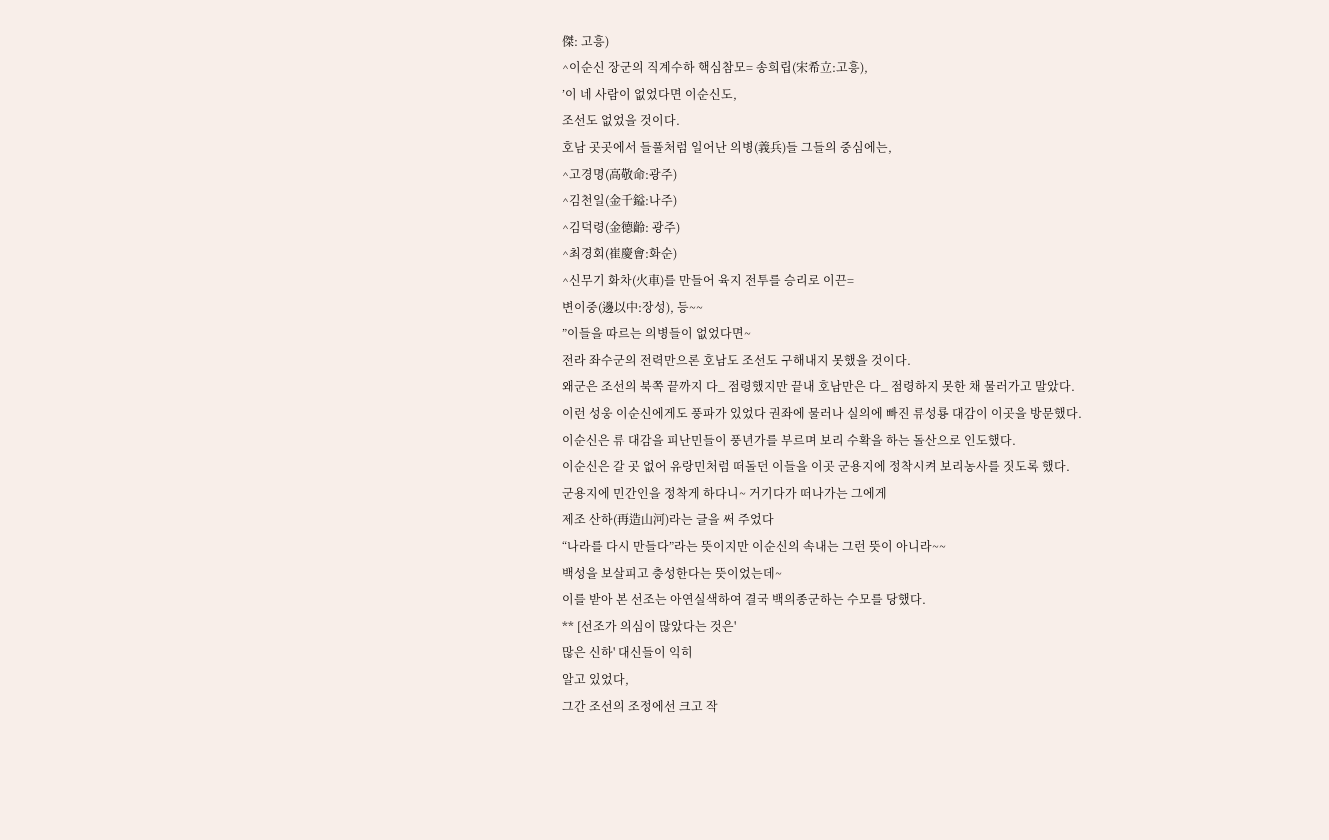傑: 고흥)
^이순신 장군의 직계수하 핵심참모= 송희립(宋希立:고흥),
’이 네 사람이 없었다면 이순신도,
조선도 없었을 것이다.
호남 곳곳에서 들풀처럼 일어난 의병(義兵)들 그들의 중심에는,
^고경명(高敬命:광주)
^김천일(金千鎰:나주)
^김덕령(金德齡: 광주)
^최경회(崔慶會:화순)
^신무기 화차(火車)를 만들어 육지 전투를 승리로 이끈=
변이중(邊以中:장성), 등~~
”이들을 따르는 의병들이 없었다면~
전라 좌수군의 전력만으론 호남도 조선도 구해내지 못했을 것이다.
왜군은 조선의 북쪽 끝까지 다_ 점령했지만 끝내 호남만은 다_ 점령하지 못한 채 물러가고 말았다.
이런 성웅 이순신에게도 풍파가 있었다 권좌에 물러나 실의에 빠진 류성룡 대감이 이곳을 방문했다.
이순신은 류 대감을 피난민들이 풍년가를 부르며 보리 수확을 하는 돌산으로 인도했다.
이순신은 갈 곳 없어 유랑민처럼 떠돌던 이들을 이곳 군용지에 정착시켜 보리농사를 짓도록 했다.
군용지에 민간인을 정착게 하다니~ 거기다가 떠나가는 그에게
제조 산하(再造山河)라는 글을 써 주었다
“나라를 다시 만들다”라는 뜻이지만 이순신의 속내는 그런 뜻이 아니라~~
백성을 보살피고 충성한다는 뜻이었는데~
이를 받아 본 선조는 아연실색하여 결국 백의종군하는 수모를 당했다.
** [선조가 의심이 많았다는 것은'
많은 신하' 대신들이 익히
알고 있었다,
그간 조선의 조정에선 크고 작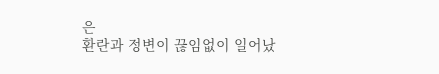은
환란과 정변이 끊임없이 일어났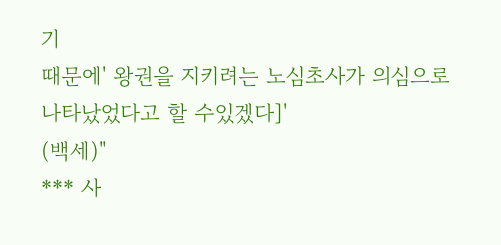기
때문에' 왕권을 지키려는 노심초사가 의심으로 나타났었다고 할 수있겠다]'
(백세)"
*** 사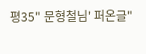평35" 문형철님' 퍼온글"